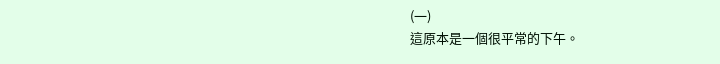(一)
這原本是一個很平常的下午。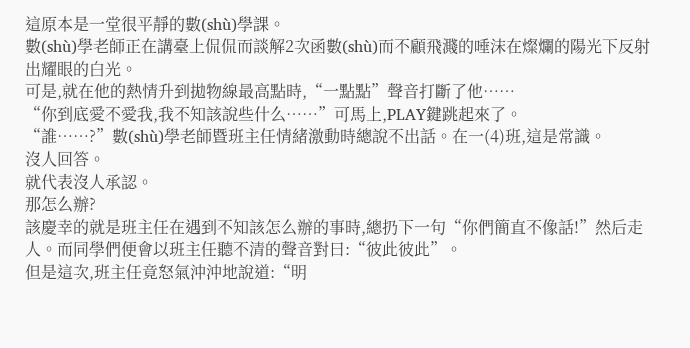這原本是一堂很平靜的數(shù)學課。
數(shù)學老師正在講臺上侃侃而談解2次函數(shù)而不顧飛濺的唾沫在燦爛的陽光下反射出耀眼的白光。
可是,就在他的熱情升到拋物線最高點時,“一點點”聲音打斷了他……
“你到底愛不愛我,我不知該說些什么……”可馬上,PLAY鍵跳起來了。
“誰……?”數(shù)學老師暨班主任情緒激動時總說不出話。在一(4)班,這是常識。
沒人回答。
就代表沒人承認。
那怎么辦?
該慶幸的就是班主任在遇到不知該怎么辦的事時,總扔下一句“你們簡直不像話!”然后走人。而同學們便會以班主任聽不清的聲音對曰:“彼此彼此”。
但是這次,班主任竟怒氣沖沖地說道:“明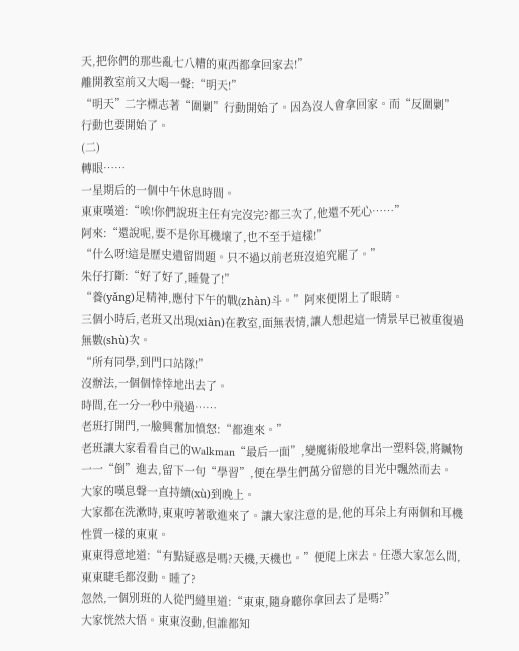天,把你們的那些亂七八糟的東西都拿回家去!”
離開教室前又大喝一聲:“明天!”
“明天”二字標志著“圍剿”行動開始了。因為沒人會拿回家。而“反圍剿”行動也要開始了。
(二)
轉眼……
一星期后的一個中午休息時間。
東東嘆道:“唉!你們說班主任有完沒完?都三次了,他還不死心……”
阿來:“還說呢,要不是你耳機壞了,也不至于這樣!”
“什么呀!這是歷史遺留問題。只不過以前老班沒追究罷了。”
朱仔打斷:“好了好了,睡覺了!”
“養(yǎng)足精神,應付下午的戰(zhàn)斗。”阿來便閉上了眼睛。
三個小時后,老班又出現(xiàn)在教室,面無表情,讓人想起這一情景早已被重復過無數(shù)次。
“所有同學,到門口站隊!”
沒辦法,一個個悻悻地出去了。
時間,在一分一秒中飛過……
老班打開門,一臉興奮加憤怒:“都進來。”
老班讓大家看看自己的Walkman“最后一面”,變魔術般地拿出一塑料袋,將贓物一一“倒”進去,留下一句“學習”,便在學生們萬分留戀的目光中飄然而去。
大家的嘆息聲一直持續(xù)到晚上。
大家都在洗漱時,東東哼著歌進來了。讓大家注意的是,他的耳朵上有兩個和耳機性質一樣的東東。
東東得意地道:“有點疑惑是嗎?天機,天機也。”便爬上床去。任憑大家怎么問,東東睫毛都沒動。睡了?
忽然,一個別班的人從門縫里道:“東東,隨身聽你拿回去了是嗎?”
大家恍然大悟。東東沒動,但誰都知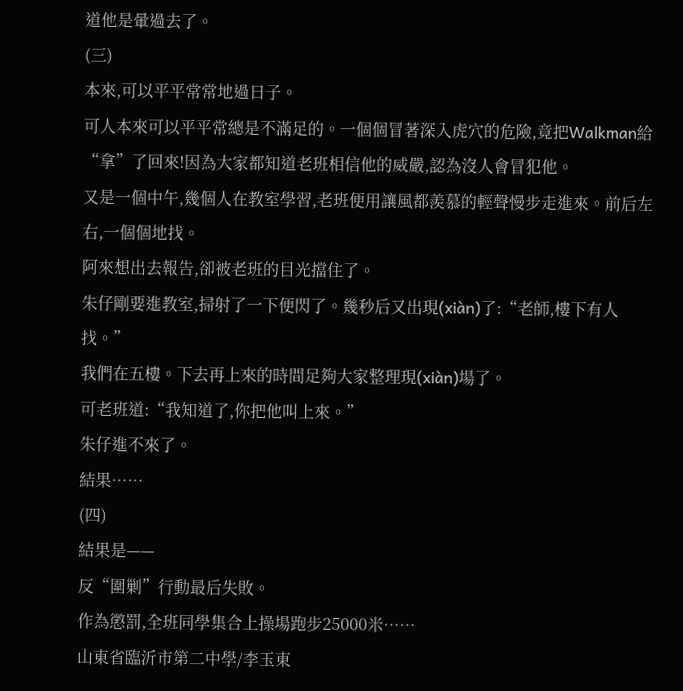道他是暈過去了。
(三)
本來,可以平平常常地過日子。
可人本來可以平平常總是不滿足的。一個個冒著深入虎穴的危險,竟把Walkman給“拿”了回來!因為大家都知道老班相信他的威嚴,認為沒人會冒犯他。
又是一個中午,幾個人在教室學習,老班便用讓風都羨慕的輕聲慢步走進來。前后左右,一個個地找。
阿來想出去報告,卻被老班的目光擋住了。
朱仔剛要進教室,掃射了一下便閃了。幾秒后又出現(xiàn)了:“老師,樓下有人找。”
我們在五樓。下去再上來的時間足夠大家整理現(xiàn)場了。
可老班道:“我知道了,你把他叫上來。”
朱仔進不來了。
結果……
(四)
結果是——
反“圍剿”行動最后失敗。
作為懲罰,全班同學集合上操場跑步25000米……
山東省臨沂市第二中學/李玉東